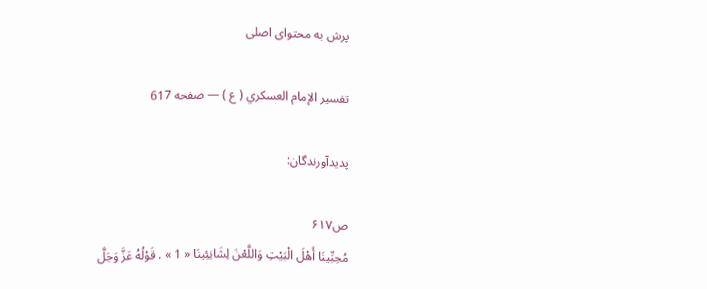پرش به محتوای اصلی

تفسير الإمام العسكري ( ع ) — صفحه 617

پدیدآورندگان:

ص۶۱۷
مُحِبِّينَا أَهْلَ الْبَيْتِ وَاللَّعْنَ لِشَانِئِينَا « 1 » . قَوْلُهُ عَزَّ وَجَلَّ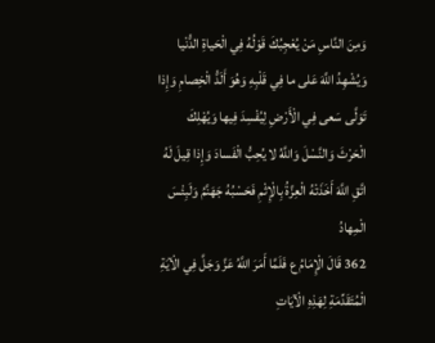وَمِنَ النَّاسِ مَنْ يُعْجِبُكَ قَوْلُهُ فِي الْحَياةِ الدُّنْيا وَيُشْهِدُ اللَّهَ عَلى ما فِي قَلْبِهِ وَهُوَ أَلَدُّ الْخِصامِ وَإِذا تَوَلَّى سَعى فِي الْأَرْضِ لِيُفْسِدَ فِيها وَيُهْلِكَ الْحَرْثَ وَالنَّسْلَ وَاللَّهُ لا يُحِبُّ الْفَسادَ وَإِذا قِيلَ لَهُ اتَّقِ اللَّهَ أَخَذَتْهُ الْعِزَّةُ بِالْإِثْمِ فَحَسْبُهُ جَهَنَّمُ وَلَبِئْسَ الْمِهادُ
362 قَالَ الْإِمَامُ ع فَلَمَّا أَمَرَ اللَّهُ عَزَّ وَجَلَّ فِي الْآيَةِ الْمُتَقَدِّمَةِ لِهَذِهِ الْآيَاتِ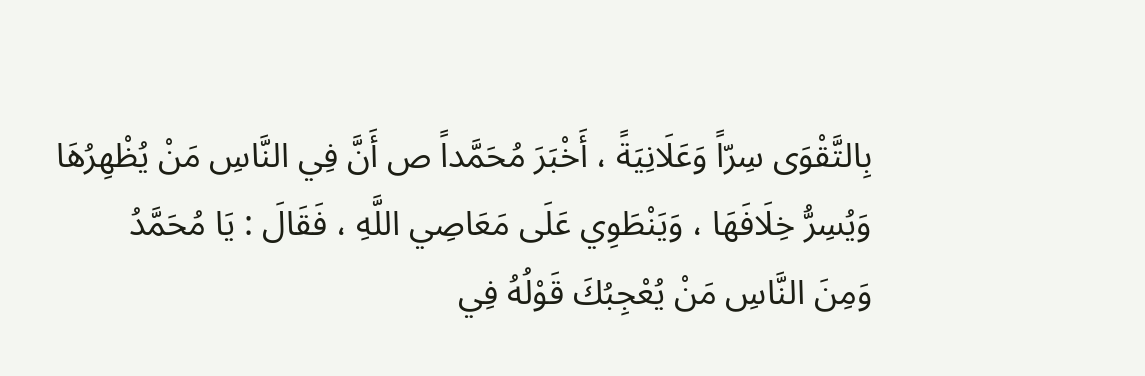بِالتَّقْوَى سِرّاً وَعَلَانِيَةً ، أَخْبَرَ مُحَمَّداً ص أَنَّ فِي النَّاسِ مَنْ يُظْهِرُهَا وَيُسِرُّ خِلَافَهَا ، وَيَنْطَوِي عَلَى مَعَاصِي اللَّهِ ، فَقَالَ : يَا مُحَمَّدُ
وَمِنَ النَّاسِ مَنْ يُعْجِبُكَ قَوْلُهُ فِي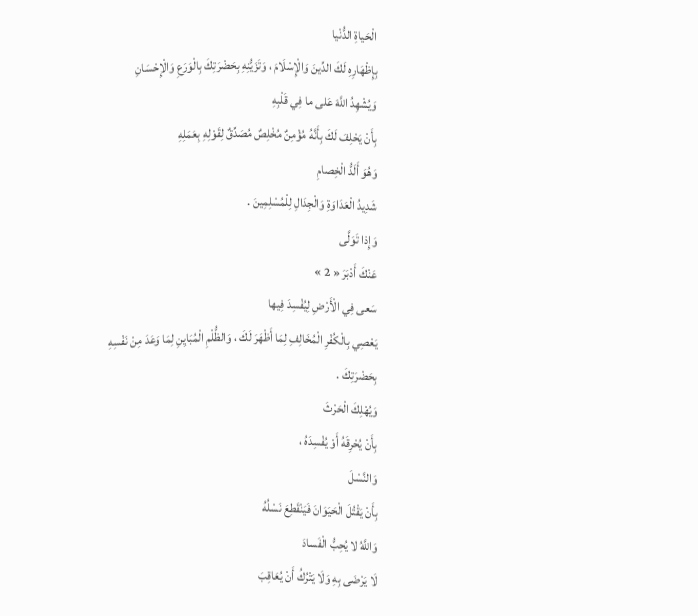الْحَياةِ الدُّنْيا
بِإِظْهَارِهِ لَكَ الدِّينَ وَالْإِسْلَامَ ، وَتَزَيُّنِهِ بِحَضْرَتِكَ بِالْوَرَعِ وَالْإِحْسَانِ
وَيُشْهِدُ اللَّهَ عَلى ما فِي قَلْبِهِ
بِأَنْ يَحْلِفَ لَكَ بِأَنَّهُ مُؤْمِنٌ مُخْلِصٌ مُصَدِّقٌ لِقَوْلِهِ بِعَمَلِهِ
وَهُوَ أَلَدُّ الْخِصامِ
شَدِيدُ الْعَدَاوَةِ وَالْجِدَالِ لِلْمُسْلِمِينَ .
وَإِذا تَوَلَّى
عَنْكَ أَدْبَرَ « 2 »
سَعى فِي الْأَرْضِ لِيُفْسِدَ فِيها
يَعْصِي بِالْكُفْرِ الْمُخَالِفِ لِمَا أَظْهَرَ لَكَ ، وَالظُّلْمِ الْمُبَايِنِ لِمَا وَعَدَ مِنْ نَفْسِهِ بِحَضْرَتِكَ .
وَيُهْلِكَ الْحَرْثَ
بِأَنْ يُحْرِقَهُ أَوْ يُفْسِدَهُ ،
وَالنَّسْلَ
بِأَنْ يَقْتُلَ الْحَيَوَانَ فَيَنْقَطِعَ نَسْلُهُ
وَاللَّهُ لا يُحِبُّ الْفَسادَ
لَا يَرْضَى بِهِ وَلَا يَتْرُكُ أَنْ يُعَاقِبَ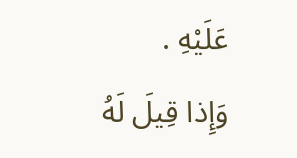عَلَيْهِ .
وَإِذا قِيلَ لَهُ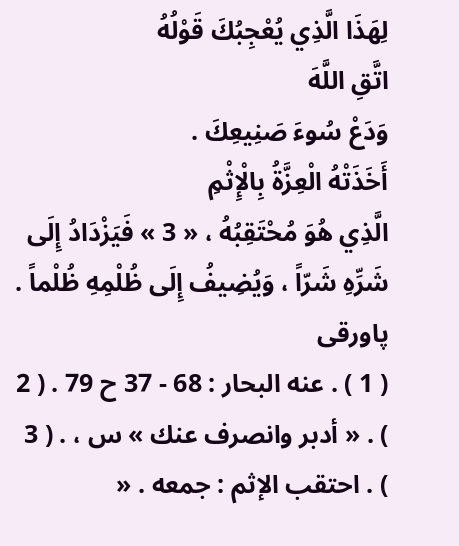لِهَذَا الَّذِي يُعْجِبُكَ قَوْلُهُ
اتَّقِ اللَّهَ
وَدَعْ سُوءَ صَنِيعِكَ .
أَخَذَتْهُ الْعِزَّةُ بِالْإِثْمِ
الَّذِي هُوَ مُحْتَقِبُهُ ، « 3 » فَيَزْدَادُ إِلَى شَرِّهِ شَرّاً ، وَيُضِيفُ إِلَى ظُلْمِهِ ظُلْماً .
پاورقی
( 1 ) . عنه البحار : 68 - 37 ح 79 . ( 2 ) . « أدبر وانصرف عنك » س ، . ( 3 ) . احتقب الإثم : جمعه . «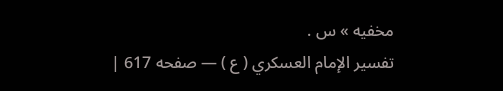مخفيه » س .
تفسير الإمام العسكري ( ع ) — صفحه 617 |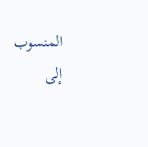المنسوب إلى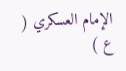الإمام العسكري ( ع )